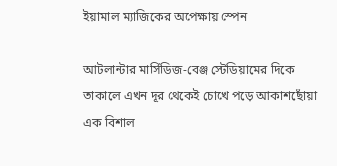ইয়ামাল ম্যাজিকের অপেক্ষায় স্পেন

আটলান্টার মার্সিডিজ-বেঞ্জ স্টেডিয়ামের দিকে তাকালে এখন দূর থেকেই চোখে পড়ে আকাশছোঁয়া এক বিশাল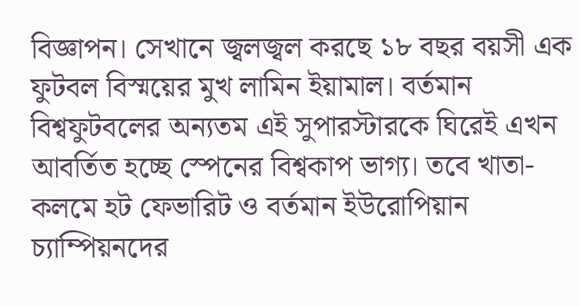বিজ্ঞাপন। সেখানে জ্বলজ্বল করছে ১৮ বছর বয়সী এক ফুটবল বিস্ময়ের মুখ লামিন ইয়ামাল। বর্তমান বিশ্বফুটবলের অন্যতম এই সুপারস্টারকে ঘিরেই এখন আবর্তিত হচ্ছে স্পেনের বিশ্বকাপ ভাগ্য। তবে খাতা-কলমে হট ফেভারিট ও বর্তমান ইউরোপিয়ান চ্যাম্পিয়নদের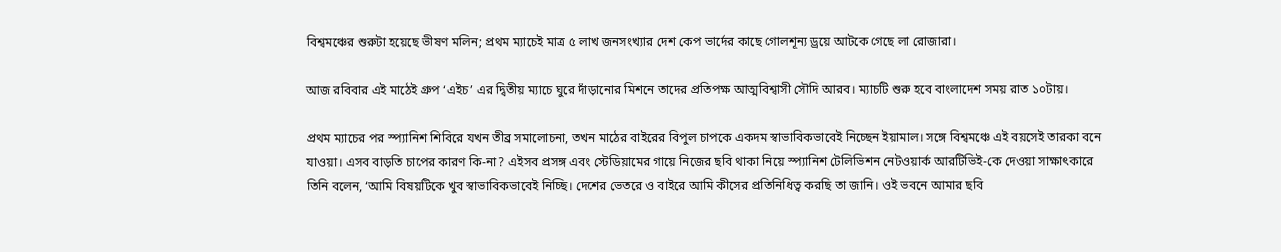বিশ্বমঞ্চের শুরুটা হয়েছে ভীষণ মলিন; প্রথম ম্যাচেই মাত্র ৫ লাখ জনসংখ্যার দেশ কেপ ভার্দের কাছে গোলশূন্য ড্রয়ে আটকে গেছে লা রোজারা।

আজ রবিবার এই মাঠেই গ্রুপ ‘এইচ’ এর দ্বিতীয় ম্যাচে ঘুরে দাঁড়ানোর মিশনে তাদের প্রতিপক্ষ আত্মবিশ্বাসী সৌদি আরব। ম্যাচটি শুরু হবে বাংলাদেশ সময় রাত ১০টায়।

প্রথম ম্যাচের পর স্প্যানিশ শিবিরে যখন তীব্র সমালোচনা, তখন মাঠের বাইরের বিপুল চাপকে একদম স্বাভাবিকভাবেই নিচ্ছেন ইয়ামাল। সঙ্গে বিশ্বমঞ্চে এই বয়সেই তারকা বনে যাওয়া। এসব বাড়তি চাপের কারণ কি-না? এইসব প্রসঙ্গ এবং স্টেডিয়ামের গায়ে নিজের ছবি থাকা নিয়ে স্প্যানিশ টেলিভিশন নেটওয়ার্ক আরটিভিই-কে দেওয়া সাক্ষাৎকারে তিনি বলেন, ‘আমি বিষয়টিকে খুব স্বাভাবিকভাবেই নিচ্ছি। দেশের ভেতরে ও বাইরে আমি কীসের প্রতিনিধিত্ব করছি তা জানি। ওই ভবনে আমার ছবি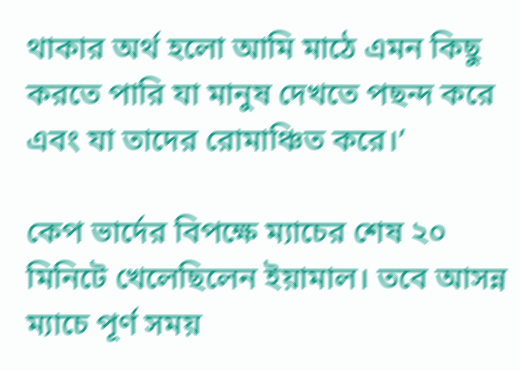থাকার অর্থ হলো আমি মাঠে এমন কিছু করতে পারি যা মানুষ দেখতে পছন্দ করে এবং যা তাদের রোমাঞ্চিত করে।’

কেপ ভার্দের বিপক্ষে ম্যাচের শেষ ২০ মিনিটে খেলেছিলেন ইয়ামাল। তবে আসন্ন ম্যাচে পূর্ণ সময়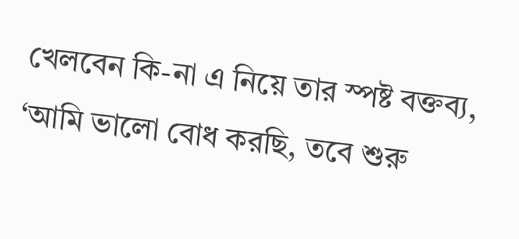খেলবেন কি-না এ নিয়ে তার স্পষ্ট বক্তব্য, ‘আমি ভালো বোধ করছি, তবে শুরু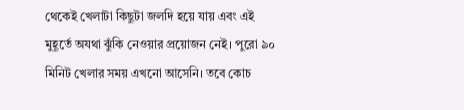থেকেই খেলাটা কিছুটা জলদি হয়ে যায় এবং এই মুহূর্তে অযথা ঝুঁকি নেওয়ার প্রয়োজন নেই। পুরো ৯০ মিনিট খেলার সময় এখনো আসেনি। তবে কোচ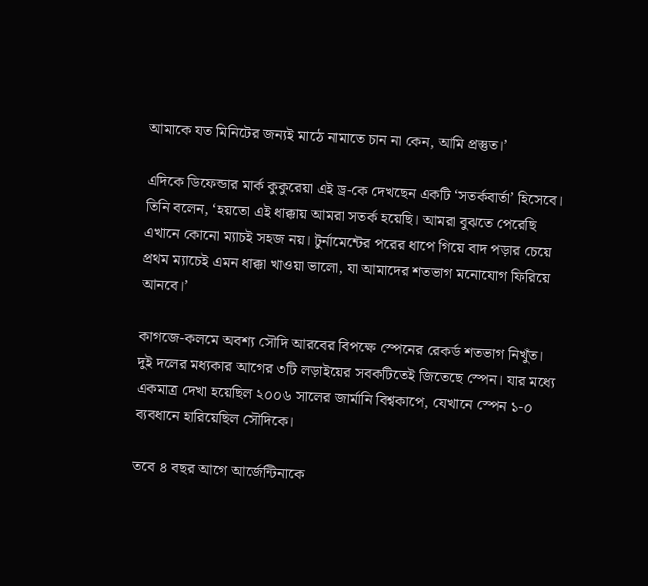আমাকে যত মিনিটের জন্যই মাঠে নামাতে চান না কেন, আমি প্রস্তুত।’

এদিকে ডিফেন্ডার মার্ক কুকুরেয়া এই ড্র-কে দেখছেন একটি ‘সতর্কবার্তা’ হিসেবে। তিনি বলেন, ‘হয়তো এই ধাক্কায় আমরা সতর্ক হয়েছি। আমরা বুঝতে পেরেছি এখানে কোনো ম্যাচই সহজ নয়। টুর্নামেন্টের পরের ধাপে গিয়ে বাদ পড়ার চেয়ে প্রথম ম্যাচেই এমন ধাক্কা খাওয়া ভালো, যা আমাদের শতভাগ মনোযোগ ফিরিয়ে আনবে।’

কাগজে-কলমে অবশ্য সৌদি আরবের বিপক্ষে স্পেনের রেকর্ড শতভাগ নিখুঁত। দুই দলের মধ্যকার আগের ৩টি লড়াইয়ের সবকটিতেই জিতেছে স্পেন। যার মধ্যে একমাত্র দেখা হয়েছিল ২০০৬ সালের জার্মানি বিশ্বকাপে, যেখানে স্পেন ১-০ ব্যবধানে হারিয়েছিল সৌদিকে।

তবে ৪ বছর আগে আর্জেন্টিনাকে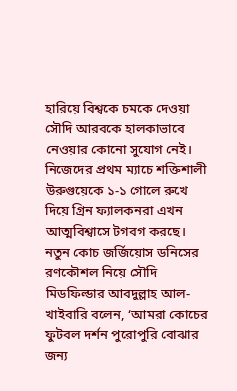হারিয়ে বিশ্বকে চমকে দেওয়া সৌদি আরবকে হালকাভাবে নেওয়ার কোনো সুযোগ নেই। নিজেদের প্রথম ম্যাচে শক্তিশালী উরুগুয়েকে ১-১ গোলে রুখে দিয়ে গ্রিন ফ্যালকনরা এখন আত্মবিশ্বাসে টগবগ করছে। নতুন কোচ জর্জিয়োস ডনিসের রণকৌশল নিয়ে সৌদি মিডফিল্ডার আবদুল্লাহ আল-খাইবারি বলেন, ‘আমরা কোচের ফুটবল দর্শন পুরোপুরি বোঝার জন্য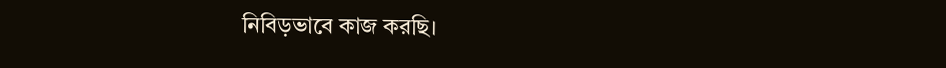নিবিড়ভাবে কাজ করছি।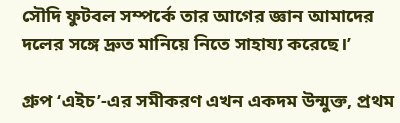সৌদি ফুটবল সম্পর্কে তার আগের জ্ঞান আমাদের দলের সঙ্গে দ্রুত মানিয়ে নিতে সাহায্য করেছে।’

গ্রুপ ‘এইচ’-এর সমীকরণ এখন একদম উন্মুক্ত, প্রথম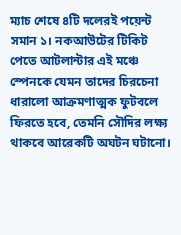ম্যাচ শেষে ৪টি দলেরই পয়েন্ট সমান ১। নকআউটের টিকিট পেতে আটলান্টার এই মঞ্চে স্পেনকে যেমন তাদের চিরচেনা ধারালো আক্রমণাত্মক ফুটবলে ফিরতে হবে, তেমনি সৌদির লক্ষ্য থাকবে আরেকটি অঘটন ঘটানো।